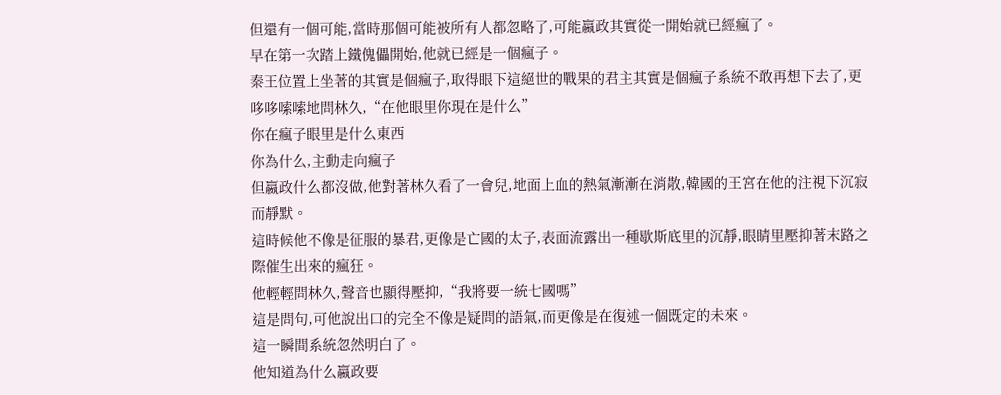但還有一個可能,當時那個可能被所有人都忽略了,可能嬴政其實從一開始就已經瘋了。
早在第一次踏上鐵傀儡開始,他就已經是一個瘋子。
秦王位置上坐著的其實是個瘋子,取得眼下這絕世的戰果的君主其實是個瘋子系統不敢再想下去了,更哆哆嗦嗦地問林久,“在他眼里你現在是什么”
你在瘋子眼里是什么東西
你為什么,主動走向瘋子
但嬴政什么都沒做,他對著林久看了一會兒,地面上血的熱氣漸漸在消散,韓國的王宮在他的注視下沉寂而靜默。
這時候他不像是征服的暴君,更像是亡國的太子,表面流露出一種歇斯底里的沉靜,眼睛里壓抑著末路之際催生出來的瘋狂。
他輕輕問林久,聲音也顯得壓抑,“我將要一統七國嗎”
這是問句,可他說出口的完全不像是疑問的語氣,而更像是在復述一個既定的未來。
這一瞬間系統忽然明白了。
他知道為什么嬴政要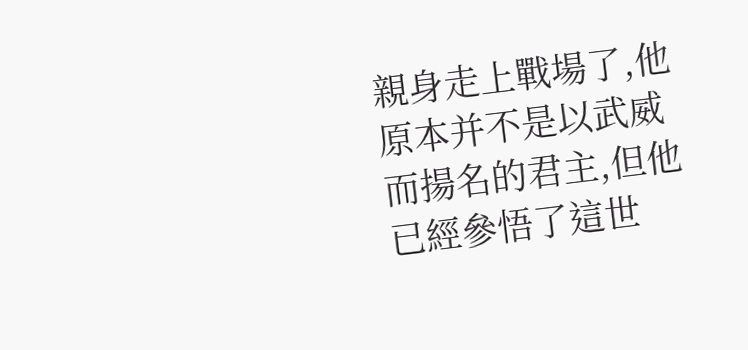親身走上戰場了,他原本并不是以武威而揚名的君主,但他已經參悟了這世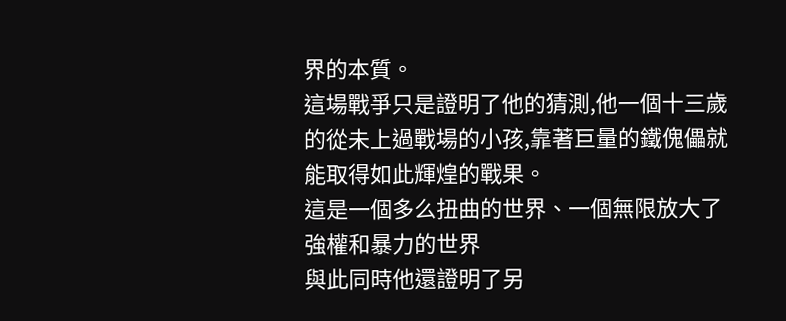界的本質。
這場戰爭只是證明了他的猜測,他一個十三歲的從未上過戰場的小孩,靠著巨量的鐵傀儡就能取得如此輝煌的戰果。
這是一個多么扭曲的世界、一個無限放大了強權和暴力的世界
與此同時他還證明了另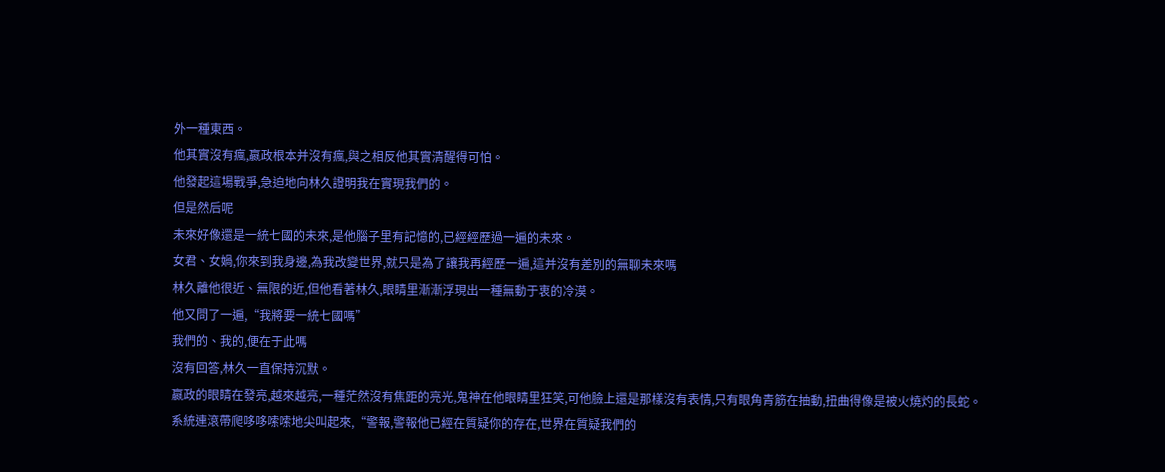外一種東西。
他其實沒有瘋,嬴政根本并沒有瘋,與之相反他其實清醒得可怕。
他發起這場戰爭,急迫地向林久證明我在實現我們的。
但是然后呢
未來好像還是一統七國的未來,是他腦子里有記憶的,已經經歷過一遍的未來。
女君、女媧,你來到我身邊,為我改變世界,就只是為了讓我再經歷一遍,這并沒有差別的無聊未來嗎
林久離他很近、無限的近,但他看著林久,眼睛里漸漸浮現出一種無動于衷的冷漠。
他又問了一遍,“我將要一統七國嗎”
我們的、我的,便在于此嗎
沒有回答,林久一直保持沉默。
嬴政的眼睛在發亮,越來越亮,一種茫然沒有焦距的亮光,鬼神在他眼睛里狂笑,可他臉上還是那樣沒有表情,只有眼角青筋在抽動,扭曲得像是被火燒灼的長蛇。
系統連滾帶爬哆哆嗦嗦地尖叫起來,“警報,警報他已經在質疑你的存在,世界在質疑我們的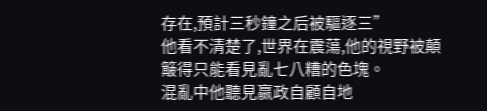存在,預計三秒鐘之后被驅逐三”
他看不清楚了,世界在震蕩,他的視野被顛簸得只能看見亂七八糟的色塊。
混亂中他聽見嬴政自顧自地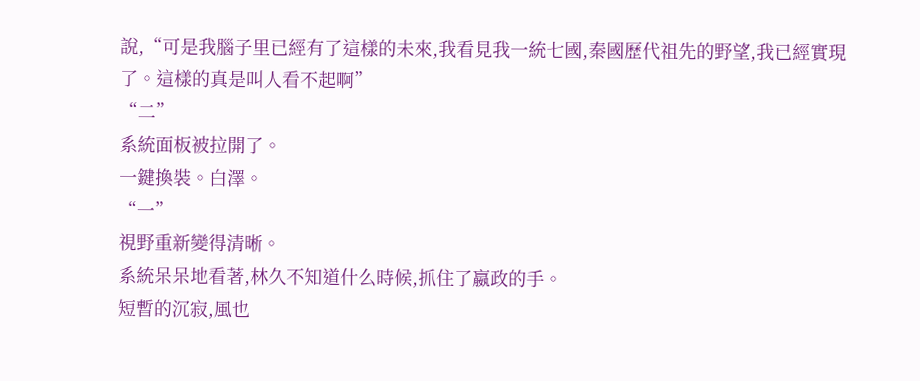說,“可是我腦子里已經有了這樣的未來,我看見我一統七國,秦國歷代祖先的野望,我已經實現了。這樣的真是叫人看不起啊”
“二”
系統面板被拉開了。
一鍵換裝。白澤。
“一”
視野重新變得清晰。
系統呆呆地看著,林久不知道什么時候,抓住了嬴政的手。
短暫的沉寂,風也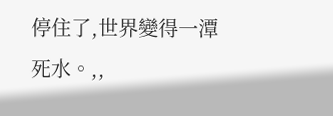停住了,世界變得一潭死水。,,